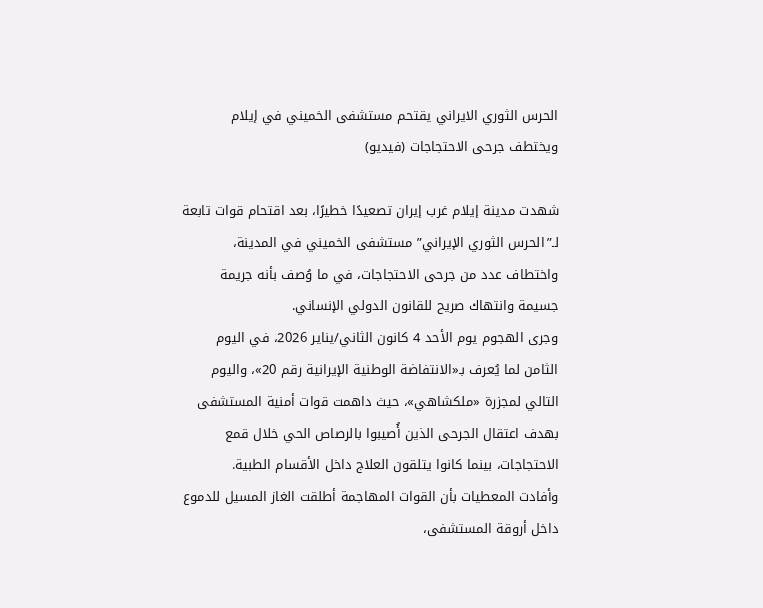الحرس الثوري الايراني يقتحم مستشفى الخميني في إيلام ويختطف جرحى الاحتجاجات (فيديو)

شهدت مدينة إيلام غرب إيران تصعيدًا خطيرًا، بعد اقتحام قوات تابعة لـ”الحرس الثوري الإيراني” مستشفى الخميني في المدينة، واختطاف عدد من جرحى الاحتجاجات، في ما وُصف بأنه جريمة جسيمة وانتهاك صريح للقانون الدولي الإنساني.
وجرى الهجوم يوم الأحد 4 كانون الثاني/يناير 2026، في اليوم الثامن لما يُعرف بـ«الانتفاضة الوطنية الإيرانية رقم 20»، واليوم التالي لمجزرة «ملکشاهي»، حيث داهمت قوات أمنية المستشفى بهدف اعتقال الجرحى الذين أُصيبوا بالرصاص الحي خلال قمع الاحتجاجات، بينما كانوا يتلقون العلاج داخل الأقسام الطبية.
وأفادت المعطيات بأن القوات المهاجمة أطلقت الغاز المسيل للدموع داخل أروقة المستشفى،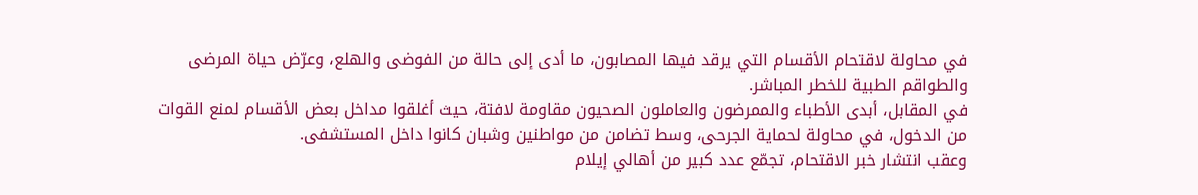في محاولة لاقتحام الأقسام التي يرقد فيها المصابون، ما أدى إلى حالة من الفوضى والهلع، وعرّض حياة المرضى والطواقم الطبية للخطر المباشر.
في المقابل، أبدى الأطباء والممرضون والعاملون الصحيون مقاومة لافتة، حيث أغلقوا مداخل بعض الأقسام لمنع القوات من الدخول، في محاولة لحماية الجرحى، وسط تضامن من مواطنين وشبان كانوا داخل المستشفى.
وعقب انتشار خبر الاقتحام، تجمّع عدد كبير من أهالي إيلام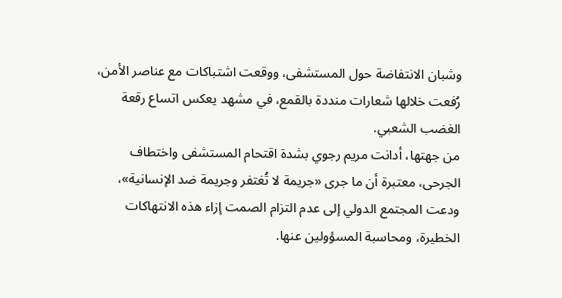وشبان الانتفاضة حول المستشفى، ووقعت اشتباكات مع عناصر الأمن، رُفعت خلالها شعارات منددة بالقمع، في مشهد يعكس اتساع رقعة الغضب الشعبي.
من جهتها، أدانت مريم رجوي بشدة اقتحام المستشفى واختطاف الجرحى، معتبرة أن ما جرى «جريمة لا تُغتفر وجريمة ضد الإنسانية»، ودعت المجتمع الدولي إلى عدم التزام الصمت إزاء هذه الانتهاكات الخطيرة، ومحاسبة المسؤولين عنها.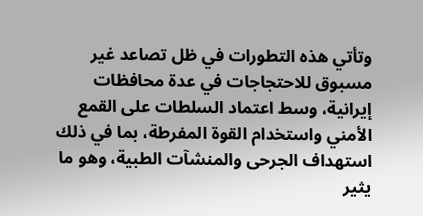وتأتي هذه التطورات في ظل تصاعد غير مسبوق للاحتجاجات في عدة محافظات إيرانية، وسط اعتماد السلطات على القمع الأمني واستخدام القوة المفرطة، بما في ذلك استهداف الجرحى والمنشآت الطبية، وهو ما يثير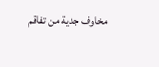مخاوف جدية من تفاقم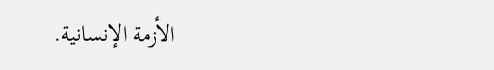الأزمة الإنسانية.